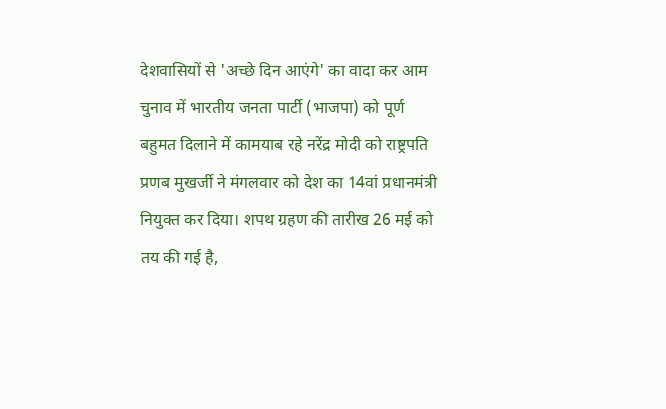देशवासियों से 'अच्छे दिन आएंगे' का वादा कर आम चुनाव में भारतीय जनता पार्टी (भाजपा) को पूर्ण बहुमत दिलाने में कामयाब रहे नरेंद्र मोदी को राष्ट्रपति प्रणब मुखर्जी ने मंगलवार को देश का 14वां प्रधानमंत्री नियुक्त कर दिया। शपथ ग्रहण की तारीख 26 मई को तय की गई है,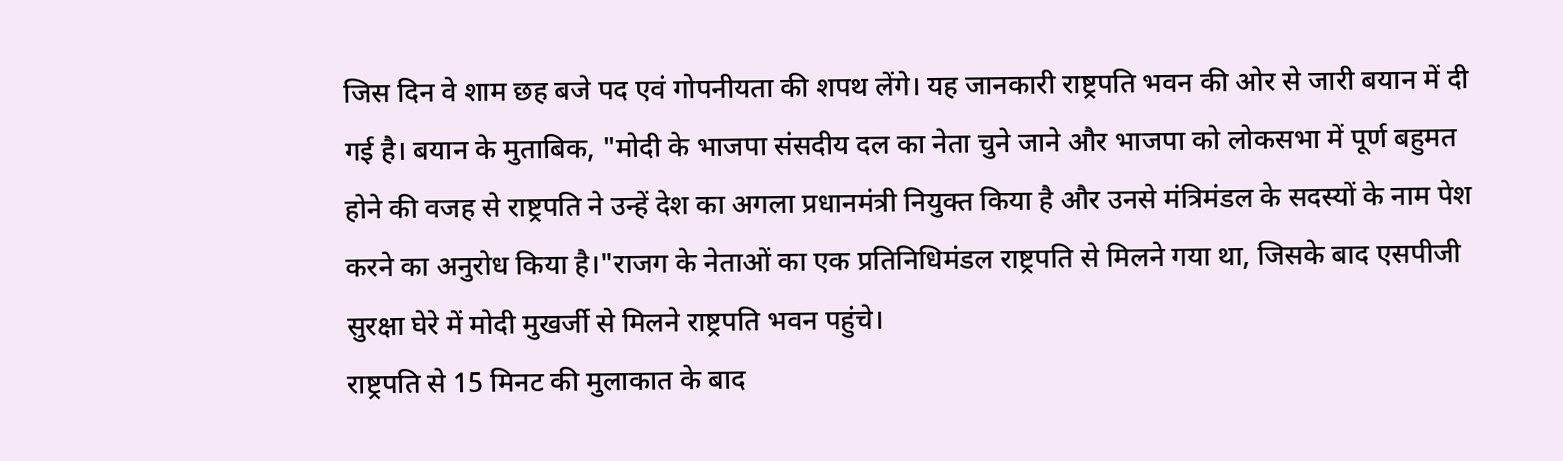जिस दिन वे शाम छह बजे पद एवं गोपनीयता की शपथ लेंगे। यह जानकारी राष्ट्रपति भवन की ओर से जारी बयान में दी गई है। बयान के मुताबिक, "मोदी के भाजपा संसदीय दल का नेता चुने जाने और भाजपा को लोकसभा में पूर्ण बहुमत होने की वजह से राष्ट्रपति ने उन्हें देश का अगला प्रधानमंत्री नियुक्त किया है और उनसे मंत्रिमंडल के सदस्यों के नाम पेश करने का अनुरोध किया है।"राजग के नेताओं का एक प्रतिनिधिमंडल राष्ट्रपति से मिलने गया था, जिसके बाद एसपीजी सुरक्षा घेरे में मोदी मुखर्जी से मिलने राष्ट्रपति भवन पहुंचे।
राष्ट्रपति से 15 मिनट की मुलाकात के बाद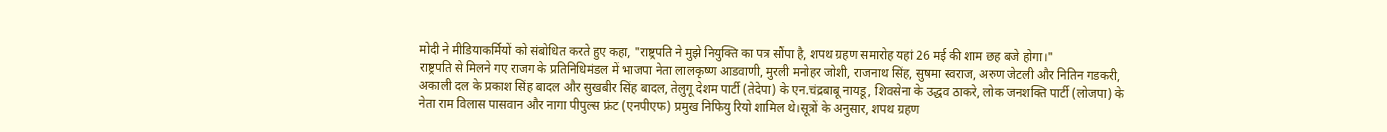मोदी ने मीडियाकर्मियों को संबोधित करते हुए कहा, "राष्ट्रपति ने मुझे नियुक्ति का पत्र सौंपा है, शपथ ग्रहण समारोह यहां 26 मई की शाम छह बजे होगा।"
राष्ट्रपति से मिलने गए राजग के प्रतिनिधिमंडल में भाजपा नेता लालकृष्ण आडवाणी, मुरली मनोहर जोशी, राजनाथ सिंह, सुषमा स्वराज, अरुण जेटली और नितिन गडकरी, अकाली दल के प्रकाश सिंह बादल और सुखबीर सिंह बादल, तेलुगू देशम पार्टी (तेदेपा) के एन.चंद्रबाबू नायडू, शिवसेना के उद्धव ठाकरे, लोक जनशक्ति पार्टी (लोजपा) के नेता राम विलास पासवान और नागा पीपुल्स फ्रंट (एनपीएफ) प्रमुख निफियु रियो शामिल थे।सूत्रों के अनुसार, शपथ ग्रहण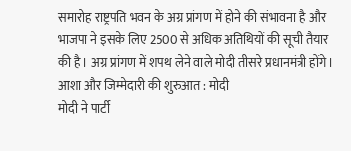समारोह राष्ट्रपति भवन के अग्र प्रांगण में होने की संभावना है और भाजपा ने इसके लिए 2500 से अधिक अतिथियों की सूची तैयार की है। अग्र प्रांगण में शपथ लेने वाले मोदी तीसरे प्रधानमंत्री होंगे।
आशा और जिम्मेदारी की शुरुआत : मोदी
मोदी ने पार्टी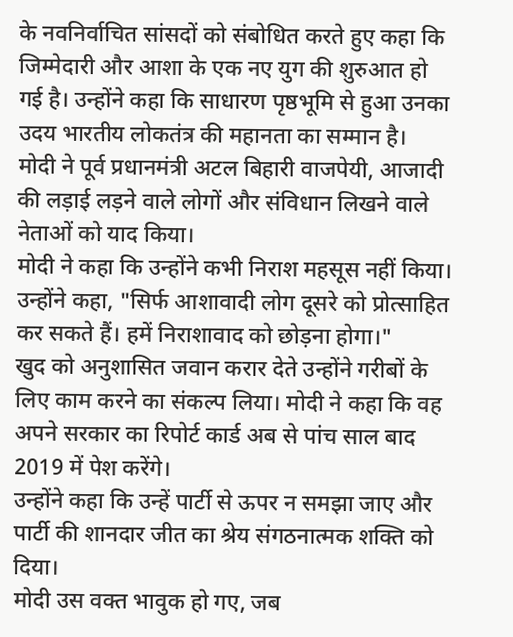के नवनिर्वाचित सांसदों को संबोधित करते हुए कहा कि जिम्मेदारी और आशा के एक नए युग की शुरुआत हो गई है। उन्होंने कहा कि साधारण पृष्ठभूमि से हुआ उनका उदय भारतीय लोकतंत्र की महानता का सम्मान है।
मोदी ने पूर्व प्रधानमंत्री अटल बिहारी वाजपेयी, आजादी की लड़ाई लड़ने वाले लोगों और संविधान लिखने वाले नेताओं को याद किया।
मोदी ने कहा कि उन्होंने कभी निराश महसूस नहीं किया। उन्होंने कहा, "सिर्फ आशावादी लोग दूसरे को प्रोत्साहित कर सकते हैं। हमें निराशावाद को छोड़ना होगा।"
खुद को अनुशासित जवान करार देते उन्होंने गरीबों के लिए काम करने का संकल्प लिया। मोदी ने कहा कि वह अपने सरकार का रिपोर्ट कार्ड अब से पांच साल बाद 2019 में पेश करेंगे।
उन्होंने कहा कि उन्हें पार्टी से ऊपर न समझा जाए और पार्टी की शानदार जीत का श्रेय संगठनात्मक शक्ति को दिया।
मोदी उस वक्त भावुक हो गए, जब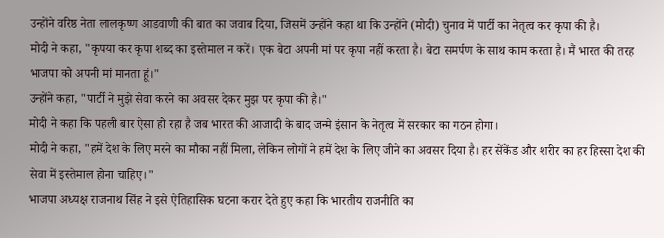उन्होंने वरिष्ठ नेता लालकृष्ण आडवाणी की बात का जवाब दिया, जिसमें उन्होंने कहा था कि उन्होंने (मोदी) चुनाव में पार्टी का नेतृत्व कर कृपा की है।
मोदी ने कहा, "कृपया कर कृपा शब्द का इस्तेमाल न करें। एक बेटा अपनी मां पर कृपा नहीं करता है। बेटा समर्पण के साथ काम करता है। मैं भारत की तरह भाजपा को अपनी मां मानता हूं।"
उन्होंने कहा, "पार्टी ने मुझे सेवा करने का अवसर देकर मुझ पर कृपा की है।"
मोदी ने कहा कि पहली बार ऐसा हो रहा है जब भारत की आजादी के बाद जन्मे इंसान के नेतृत्व में सरकार का गठन होगा।
मोदी ने कहा, "हमें देश के लिए मरने का मौका नहीं मिला, लेकिन लोगों ने हमें देश के लिए जीने का अवसर दिया है। हर सेंकेंड और शरीर का हर हिस्सा देश की सेवा में इस्तेमाल होना चाहिए।"
भाजपा अध्यक्ष राजनाथ सिंह ने इसे ऐतिहासिक घटना करार देते हुए कहा कि भारतीय राजनीति का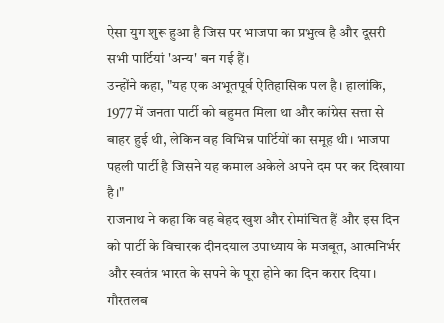ऐसा युग शुरू हुआ है जिस पर भाजपा का प्रभुत्व है और दूसरी सभी पार्टियां 'अन्य' बन गई हैं।
उन्होंने कहा, "यह एक अभूतपूर्व ऐतिहासिक पल है। हालांकि, 1977 में जनता पार्टी को बहुमत मिला था और कांग्रेस सत्ता से बाहर हुई थी, लेकिन वह विभिन्न पार्टियों का समूह थी। भाजपा पहली पार्टी है जिसने यह कमाल अकेले अपने दम पर कर दिखाया है।"
राजनाथ ने कहा कि वह बेहद खुश और रोमांचित हैं और इस दिन को पार्टी के विचारक दीनदयाल उपाध्याय के मजबूत, आत्मनिर्भर और स्वतंत्र भारत के सपने के पूरा होने का दिन करार दिया।
गौरतलब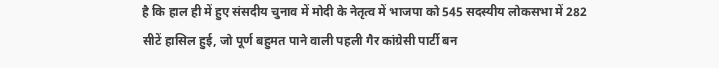है कि हाल ही में हुए संसदीय चुनाव में मोदी के नेतृत्व में भाजपा को 545 सदस्यीय लोकसभा में 282 सीटें हासिल हुई, जो पूर्ण बहुमत पाने वाली पहली गैर कांग्रेसी पार्टी बन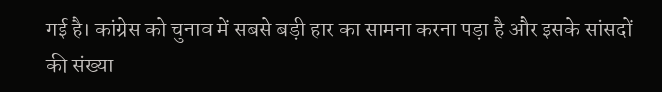गई है। कांग्रेस को चुनाव में सबसे बड़ी हार का सामना करना पड़ा है और इसके सांसदों की संख्या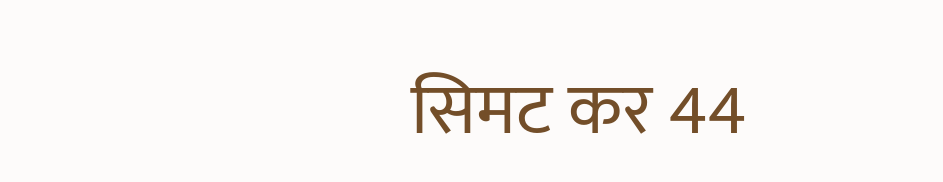सिमट कर 44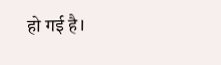हो गई है।